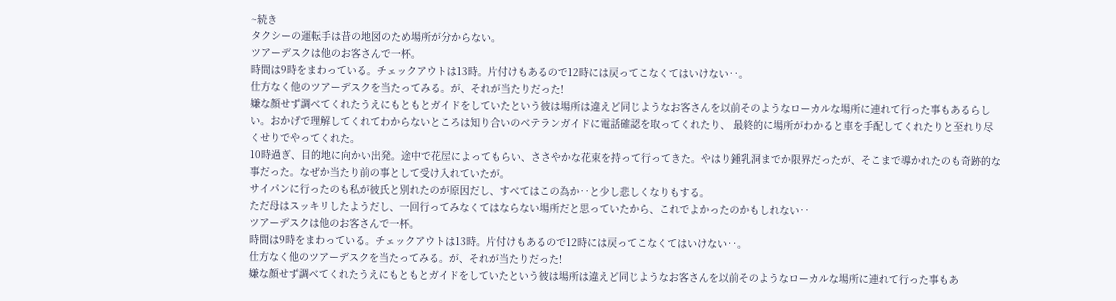~続き
タクシーの運転手は昔の地図のため場所が分からない。
ツアーデスクは他のお客さんで一杯。
時間は9時をまわっている。チェックアウトは13時。片付けもあるので12時には戻ってこなくてはいけない‥。
仕方なく他のツアーデスクを当たってみる。が、それが当たりだった!
嫌な顔せず調べてくれたうえにもともとガイドをしていたという彼は場所は違えど同じようなお客さんを以前そのようなローカルな場所に連れて行った事もあるらしい。おかげで理解してくれてわからないところは知り合いのベテランガイドに電話確認を取ってくれたり、 最終的に場所がわかると車を手配してくれたりと至れり尽くせりでやってくれた。
10時過ぎ、目的地に向かい出発。途中で花屋によってもらい、ささやかな花束を持って行ってきた。やはり鍾乳洞までか限界だったが、そこまで導かれたのも奇跡的な事だった。なぜか当たり前の事として受け入れていたが。
サイパンに行ったのも私が彼氏と別れたのが原因だし、すべてはこの為か‥と少し悲しくなりもする。
ただ母はスッキリしたようだし、一回行ってみなくてはならない場所だと思っていたから、これでよかったのかもしれない‥
ツアーデスクは他のお客さんで一杯。
時間は9時をまわっている。チェックアウトは13時。片付けもあるので12時には戻ってこなくてはいけない‥。
仕方なく他のツアーデスクを当たってみる。が、それが当たりだった!
嫌な顔せず調べてくれたうえにもともとガイドをしていたという彼は場所は違えど同じようなお客さんを以前そのようなローカルな場所に連れて行った事もあ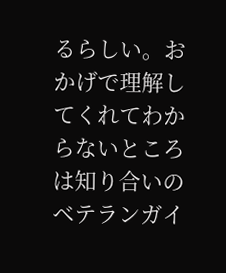るらしい。おかげで理解してくれてわからないところは知り合いのベテランガイ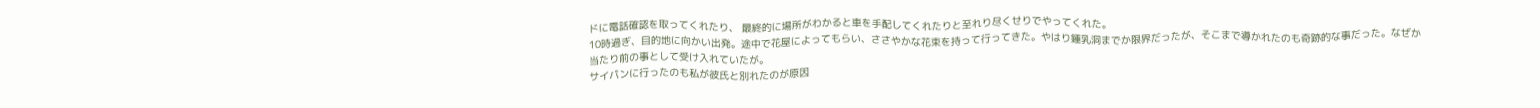ドに電話確認を取ってくれたり、 最終的に場所がわかると車を手配してくれたりと至れり尽くせりでやってくれた。
10時過ぎ、目的地に向かい出発。途中で花屋によってもらい、ささやかな花束を持って行ってきた。やはり鍾乳洞までか限界だったが、そこまで導かれたのも奇跡的な事だった。なぜか当たり前の事として受け入れていたが。
サイパンに行ったのも私が彼氏と別れたのが原因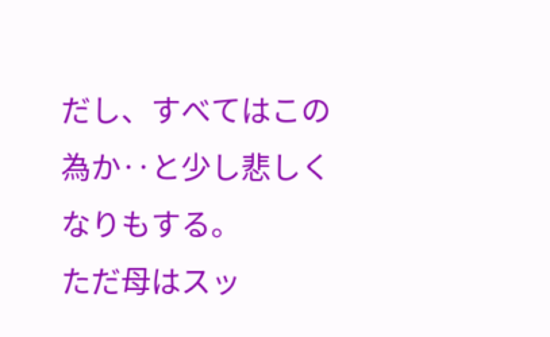だし、すべてはこの為か‥と少し悲しくなりもする。
ただ母はスッ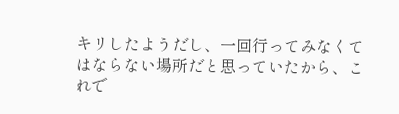キリしたようだし、一回行ってみなくてはならない場所だと思っていたから、これで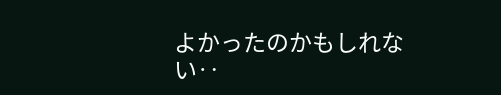よかったのかもしれない‥